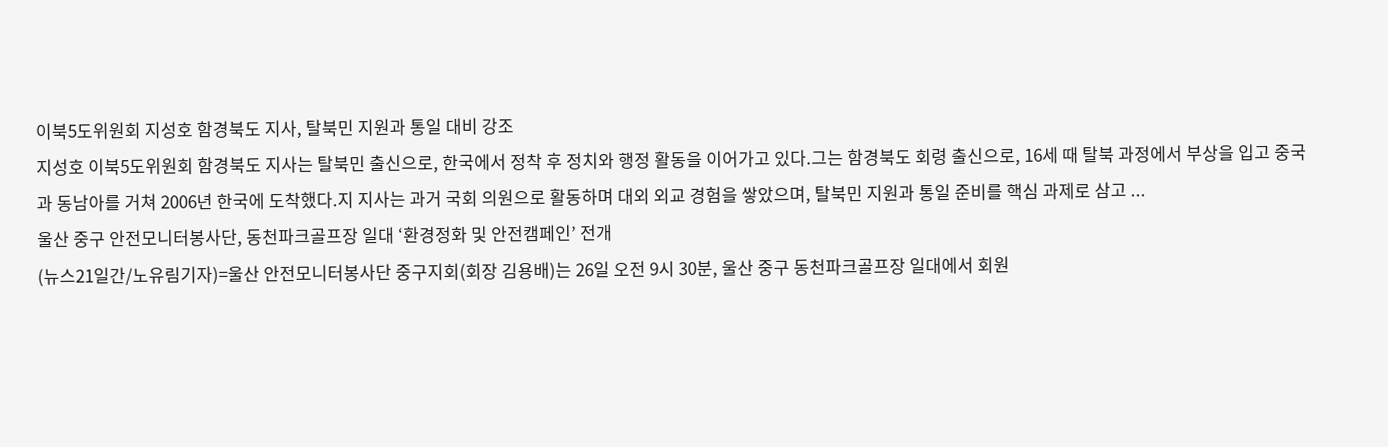이북5도위원회 지성호 함경북도 지사, 탈북민 지원과 통일 대비 강조
지성호 이북5도위원회 함경북도 지사는 탈북민 출신으로, 한국에서 정착 후 정치와 행정 활동을 이어가고 있다.그는 함경북도 회령 출신으로, 16세 때 탈북 과정에서 부상을 입고 중국과 동남아를 거쳐 2006년 한국에 도착했다.지 지사는 과거 국회 의원으로 활동하며 대외 외교 경험을 쌓았으며, 탈북민 지원과 통일 준비를 핵심 과제로 삼고 ...
울산 중구 안전모니터봉사단, 동천파크골프장 일대 ‘환경정화 및 안전캠페인’ 전개
(뉴스21일간/노유림기자)=울산 안전모니터봉사단 중구지회(회장 김용배)는 26일 오전 9시 30분, 울산 중구 동천파크골프장 일대에서 회원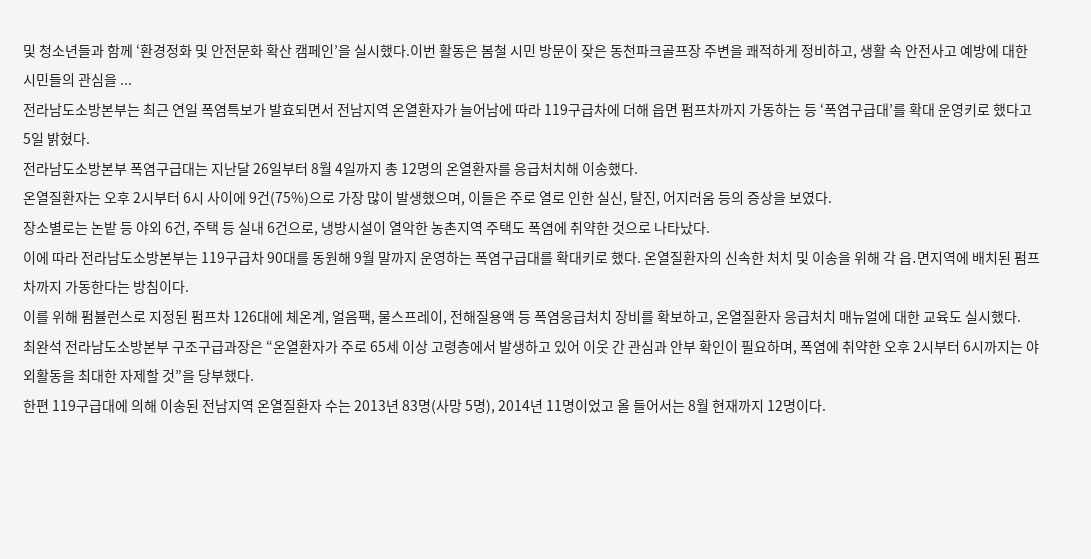및 청소년들과 함께 ‘환경정화 및 안전문화 확산 캠페인’을 실시했다.이번 활동은 봄철 시민 방문이 잦은 동천파크골프장 주변을 쾌적하게 정비하고, 생활 속 안전사고 예방에 대한 시민들의 관심을 ...
전라남도소방본부는 최근 연일 폭염특보가 발효되면서 전남지역 온열환자가 늘어남에 따라 119구급차에 더해 읍면 펌프차까지 가동하는 등 ‘폭염구급대’를 확대 운영키로 했다고 5일 밝혔다.
전라남도소방본부 폭염구급대는 지난달 26일부터 8월 4일까지 총 12명의 온열환자를 응급처치해 이송했다.
온열질환자는 오후 2시부터 6시 사이에 9건(75%)으로 가장 많이 발생했으며, 이들은 주로 열로 인한 실신, 탈진, 어지러움 등의 증상을 보였다.
장소별로는 논밭 등 야외 6건, 주택 등 실내 6건으로, 냉방시설이 열악한 농촌지역 주택도 폭염에 취약한 것으로 나타났다.
이에 따라 전라남도소방본부는 119구급차 90대를 동원해 9월 말까지 운영하는 폭염구급대를 확대키로 했다. 온열질환자의 신속한 처치 및 이송을 위해 각 읍․면지역에 배치된 펌프차까지 가동한다는 방침이다.
이를 위해 펌뷸런스로 지정된 펌프차 126대에 체온계, 얼음팩, 물스프레이, 전해질용액 등 폭염응급처치 장비를 확보하고, 온열질환자 응급처치 매뉴얼에 대한 교육도 실시했다.
최완석 전라남도소방본부 구조구급과장은 “온열환자가 주로 65세 이상 고령층에서 발생하고 있어 이웃 간 관심과 안부 확인이 필요하며, 폭염에 취약한 오후 2시부터 6시까지는 야외활동을 최대한 자제할 것”을 당부했다.
한편 119구급대에 의해 이송된 전남지역 온열질환자 수는 2013년 83명(사망 5명), 2014년 11명이었고 올 들어서는 8월 현재까지 12명이다.